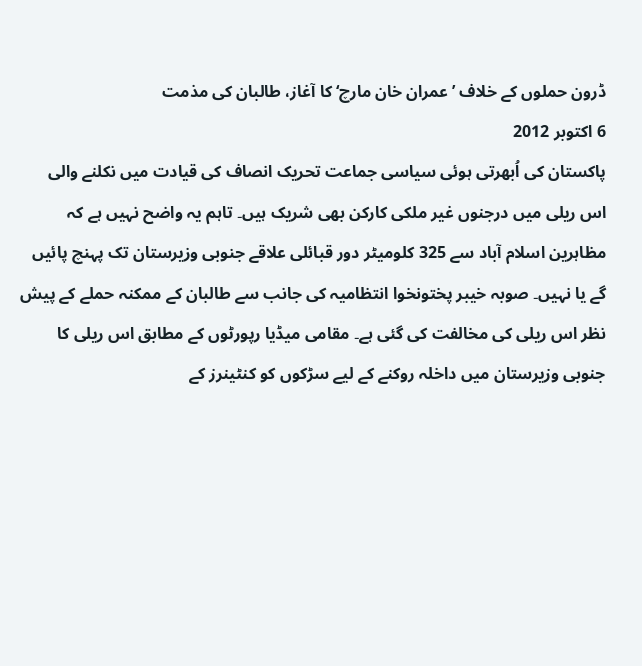ڈرون حملوں کے خلاف ’عمران خان مارچ‘ کا آغاز، طالبان کی مذمت
6 اکتوبر 2012
پاکستان کی اُبھرتی ہوئی سیاسی جماعت تحریک انصاف کی قیادت میں نکلنے والی اس ریلی میں درجنوں غیر ملکی کارکن بھی شریک ہیں۔ تاہم یہ واضح نہیں ہے کہ مظاہرین اسلام آباد سے 325 کلومیٹر دور قبائلی علاقے جنوبی وزیرستان تک پہنچ پائیں گے یا نہیں۔ صوبہ خیبر پختونخوا انتظامیہ کی جانب سے طالبان کے ممکنہ حملے کے پیش نظر اس ریلی کی مخالفت کی گئی ہے۔ مقامی میڈیا رپورٹوں کے مطابق اس ریلی کا جنوبی وزیرستان میں داخلہ روکنے کے لیے سڑکوں کو کنٹینرز کے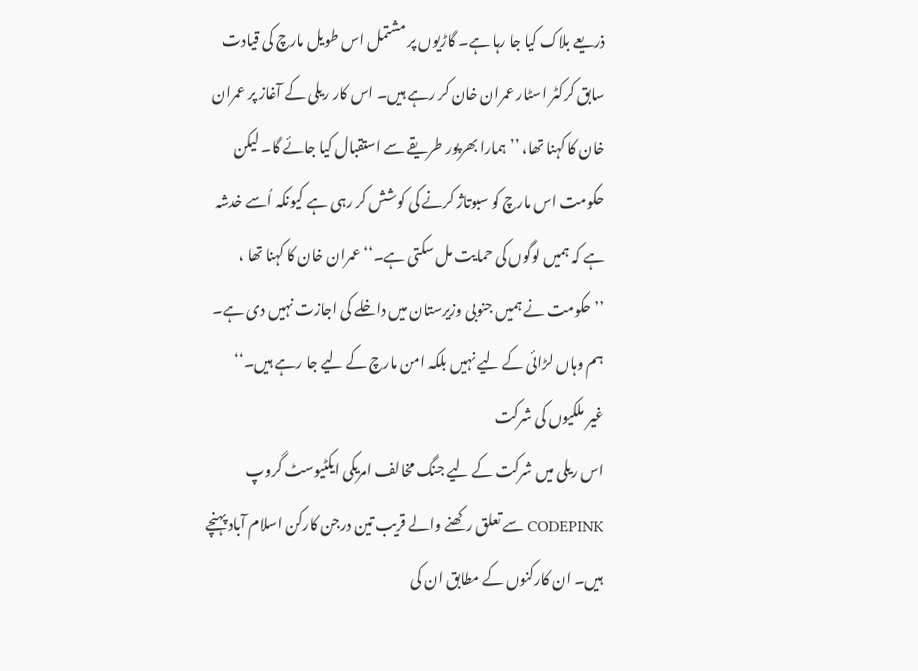ذریعے بلاک کیا جا رہا ہے۔ گاڑیوں پر مشتمل اس طویل مارچ کی قیادت سابق کرکٹر اسٹار عمران خان کر رہے ہیں۔ اس کار ریلی کے آغاز پر عمران خان کا کہنا تھا، ’’ہمارا بھرپور طریقے سے استقبال کیا جائے گا۔ لیکن حکومت اس مارچ کو سبوتاژ کرنے کی کوشش کر رہی ہے کیونکہ اُسے خدشہ ہے کہ ہمیں لوگوں کی حمایت مل سکتی ہے۔‘‘ عمران خان کا کہنا تھا ، ’’حکومت نے ہمیں جنوبی وزیرستان میں داخلے کی اجازت نہیں دی ہے۔ ہم وہاں لڑائی کے لیے نہیں بلکہ امن مارچ کے لیے جا رہے ہیں۔‘‘
غیر ملکیوں کی شرکت
اس ریلی میں شرکت کے لیے جنگ مخالف امریکی ایکٹیوسٹ گروپ CODEPINK سے تعلق رکھنے والے قریب تین درجن کارکن اسلام آباد پہنچے ہیں۔ ان کارکنوں کے مطابق ان کی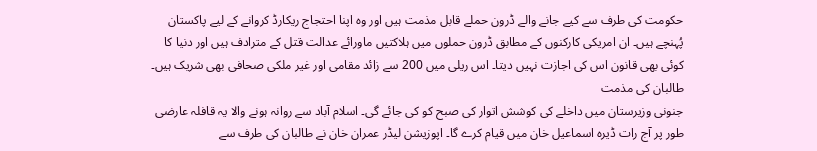حکومت کی طرف سے کیے جانے والے ڈرون حملے قابل مذمت ہیں اور وہ اپنا احتجاج ریکارڈ کروانے کے لیے پاکستان پُہنچے ہیں۔ ان امریکی کارکنوں کے مطابق ڈرون حملوں میں ہلاکتیں ماورائے عدالت قتل کے مترادف ہیں اور دنیا کا کوئی بھی قانون اس کی اجازت نہیں دیتا۔ اس ریلی میں 200 سے زائد مقامی اور غیر ملکی صحافی بھی شریک ہیں۔
طالبان کی مذمت
جنونی وزیرستان میں داخلے کی کوشش اتوار کی صبح کو کی جائے گی۔ اسلام آباد سے روانہ ہونے والا یہ قافلہ عارضی طور پر آج رات ڈیرہ اسماعیل خان میں قیام کرے گا۔ اپوزیشن لیڈر عمران خان نے طالبان کی طرف سے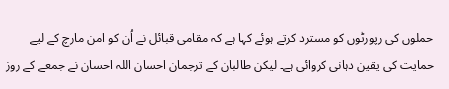حملوں کی رپورٹوں کو مسترد کرتے ہوئے کہا ہے کہ مقامی قبائل نے اُن کو امن مارچ کے لیے حمایت کی یقین دہانی کروائی ہے۔ لیکن طالبان کے ترجمان احسان اللہ احسان نے جمعے کے روز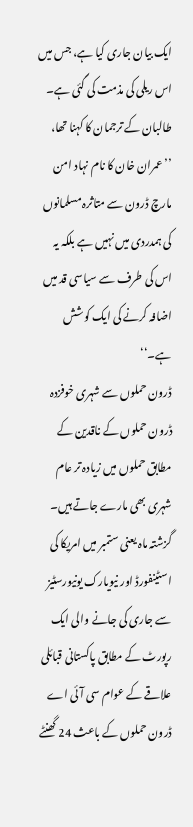ایک بیان جاری کیا ہے، جس میں اس ریلی کی مذمت کی گئی ہے۔ طالبان کے ترجمان کا کہنا تھا، ’’عمران خان کا نام نہاد امن مارچ ڈرون سے متاثرہ مسلمانوں کی ہمدردی میں نہیں ہے بلکہ یہ اس کی طرف سے سیاسی قد میں اضافہ کرنے کی ایک کوشش ہے۔‘‘
ڈرون حملوں سے شہری خوفزدہ
ڈرون حملوں کے ناقدین کے مطابق حملوں میں زیادہ تر عام شہری بھی مارے جاتے ہیں۔ گزشتہ ماہ یعنی ستمبر میں امریکا کی اسٹینفورڈ اور نیویارک یونیورسٹیز سے جاری کی جانے والی ایک رپورٹ کے مطابق پاکستانی قبائلی علاقے کے عوام سی آئی اے ڈرون حملوں کے باعث 24 گھنٹے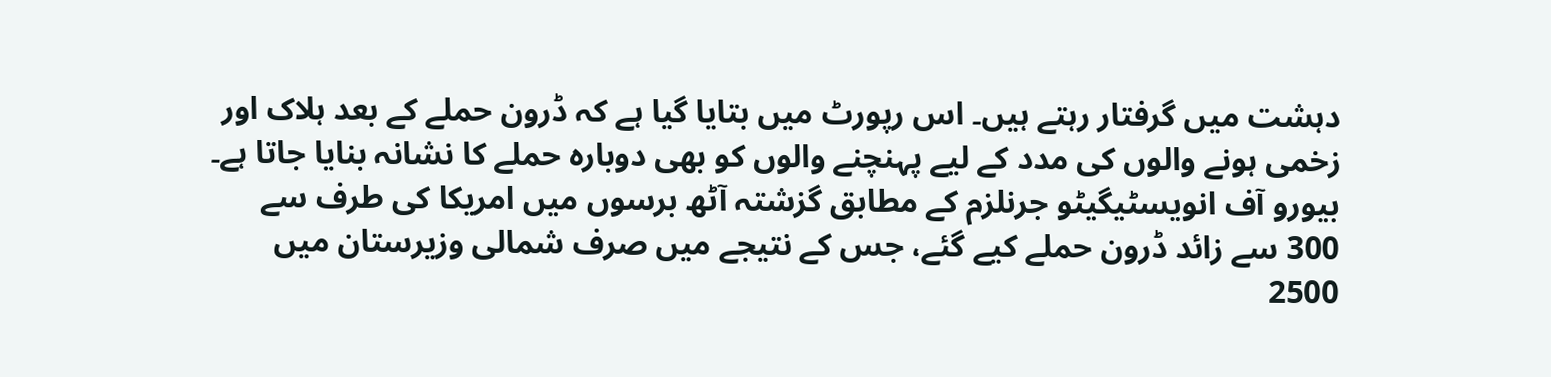دہشت میں گرفتار رہتے ہیں۔ اس رپورٹ میں بتایا گیا ہے کہ ڈرون حملے کے بعد ہلاک اور زخمی ہونے والوں کی مدد کے لیے پہنچنے والوں کو بھی دوبارہ حملے کا نشانہ بنایا جاتا ہے۔
بیورو آف انویسٹیگیٹو جرنلزم کے مطابق گزشتہ آٹھ برسوں میں امریکا کی طرف سے 300 سے زائد ڈرون حملے کیے گئے، جس کے نتیجے میں صرف شمالی وزیرستان میں 2500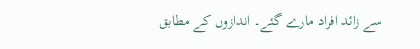سے زائد افراد مارے گئے۔ اندازوں کے مطابق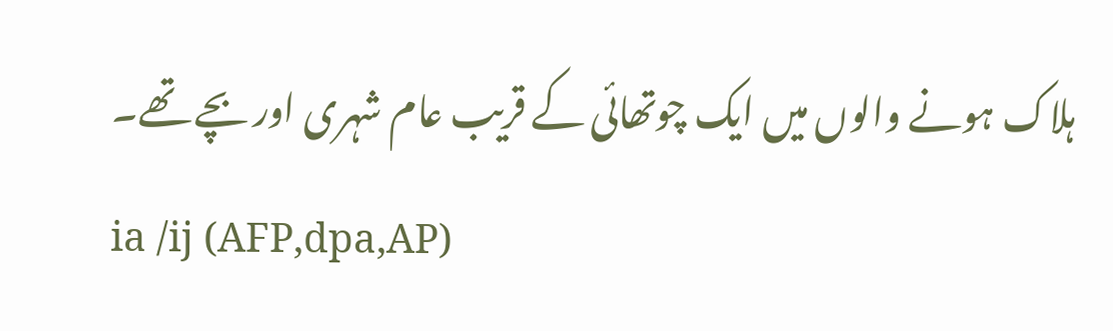ہلاک ہونے والوں میں ایک چوتھائی کے قریب عام شہری اور بچے تھے۔
ia /ij (AFP,dpa,AP)